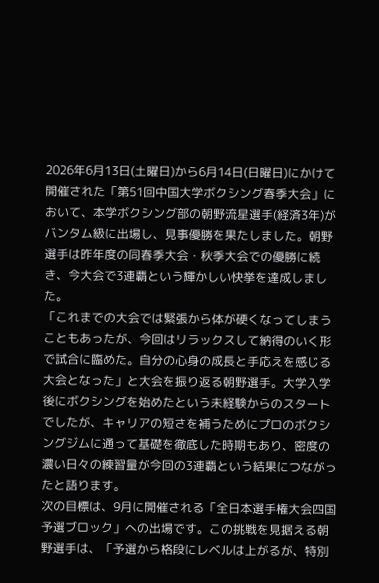2026年6月13日(土曜日)から6月14日(日曜日)にかけて開催された「第51回中国大学ボクシング春季大会」において、本学ボクシング部の朝野流星選手(経済3年)がバンタム級に出場し、見事優勝を果たしました。朝野選手は昨年度の同春季大会・秋季大会での優勝に続き、今大会で3連覇という輝かしい快挙を達成しました。
「これまでの大会では緊張から体が硬くなってしまうこともあったが、今回はリラックスして納得のいく形で試合に臨めた。自分の心身の成長と手応えを感じる大会となった」と大会を振り返る朝野選手。大学入学後にボクシングを始めたという未経験からのスタートでしたが、キャリアの短さを補うためにプロのボクシングジムに通って基礎を徹底した時期もあり、密度の濃い日々の練習量が今回の3連覇という結果につながったと語ります。
次の目標は、9月に開催される「全日本選手権大会四国予選ブロック」への出場です。この挑戦を見据える朝野選手は、「予選から格段にレベルは上がるが、特別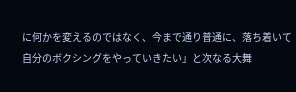に何かを変えるのではなく、今まで通り普通に、落ち着いて自分のボクシングをやっていきたい」と次なる大舞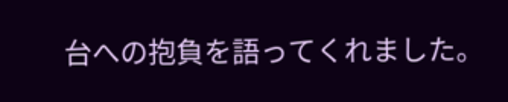台への抱負を語ってくれました。